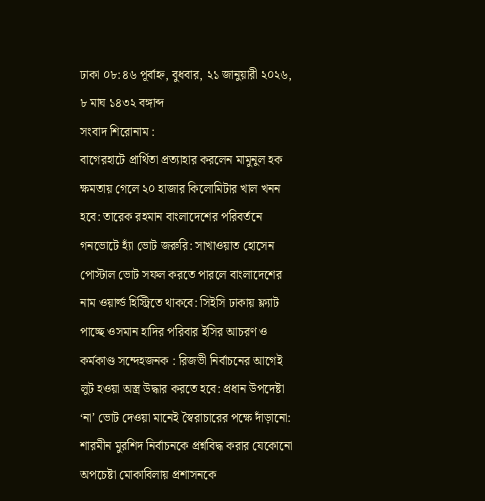ঢাকা ০৮:৪৬ পূর্বাহ্ন, বুধবার, ২১ জানুয়ারী ২০২৬, ৮ মাঘ ১৪৩২ বঙ্গাব্দ
সংবাদ শিরোনাম :
বাগেরহাটে প্রার্থিতা প্রত্যাহার করলেন মামুনুল হক ক্ষমতায় গেলে ২০ হাজার কিলোমিটার খাল খনন হবে: তারেক রহমান বাংলাদেশের পরিবর্তনে গনভোটে হ্যাঁ ভোট জরুরি: সাখাওয়াত হোসেন পোস্টাল ভোট সফল করতে পারলে বাংলাদেশের নাম ওয়ার্ল্ড হিস্ট্রিতে থাকবে: সিইসি ঢাকায় ফ্ল্যাট পাচ্ছে ওসমান হাদির পরিবার ইসির আচরণ ও কর্মকাণ্ড সন্দেহজনক : রিজভী নির্বাচনের আগেই লুট হওয়া অস্ত্র উদ্ধার করতে হবে: প্রধান উপদেষ্টা ‘না’ ভোট দেওয়া মানেই স্বৈরাচারের পক্ষে দাঁড়ানো: শারমীন মুরশিদ নির্বাচনকে প্রশ্নবিদ্ধ করার যেকোনো অপচেষ্টা মোকাবিলায় প্রশাসনকে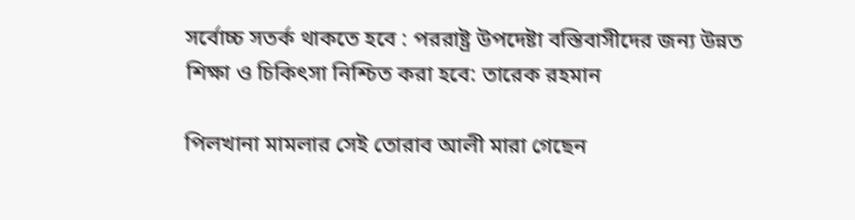সর্বোচ্চ সতর্ক থাকতে হবে : পররাষ্ট্র উপদেষ্টা বস্তিবাসীদের জন্য উন্নত শিক্ষা ও চিকিৎসা নিশ্চিত করা হবে: তারেক রহমান

পিলখানা মামলার সেই তোরাব আলী মারা গেছেন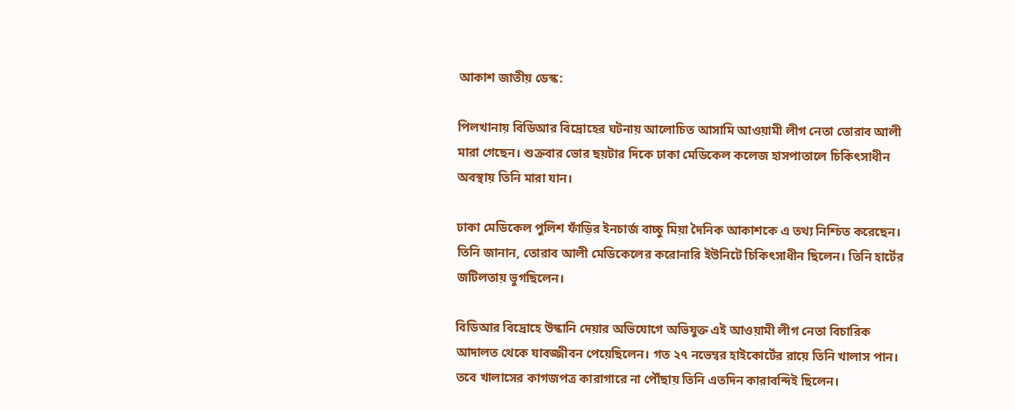আকাশ জাতীয় ডেস্ক:

পিলখানায় বিডিআর বিদ্রোহের ঘটনায় আলোচিত আসামি আওয়ামী লীগ নেতা তোরাব আলী মারা গেছেন। শুক্রবার ভোর ছয়টার দিকে ঢাকা মেডিকেল কলেজ হাসপাতালে চিকিৎসাধীন অবস্থায় তিনি মারা যান।

ঢাকা মেডিকেল পুলিশ ফাঁড়ির ইনচার্জ বাচ্চু মিয়া দৈনিক আকাশকে এ তথ্য নিশ্চিত করেছেন। তিনি জানান, তোরাব আলী মেডিকেলের করোনারি ইউনিটে চিকিৎসাধীন ছিলেন। তিনি হার্টের জটিলতায় ভুগছিলেন।

বিডিআর বিদ্রোহে উস্কানি দেয়ার অভিযোগে অভিযুক্ত এই আওয়ামী লীগ নেতা বিচারিক আদালত থেকে যাবজ্জীবন পেয়েছিলেন। গত ২৭ নভেম্বর হাইকোর্টের রায়ে তিনি খালাস পান। তবে খালাসের কাগজপত্র কারাগারে না পৌঁছায় তিনি এতদিন কারাবন্দিই ছিলেন।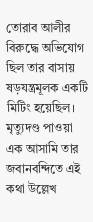তোরাব আলীর বিরুদ্ধে অভিযোগ ছিল তার বাসায় ষড়যন্ত্রমূলক একটি মিটিং হয়েছিল। মৃত্যুদণ্ড পাওয়া এক আসামি তার জবানবন্দিতে এই কথা উল্লেখ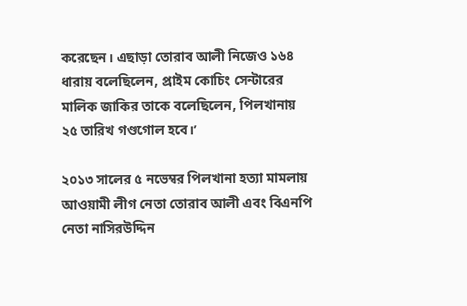করেছেন। এছাড়া তোরাব আলী নিজেও ১৬৪ ধারায় বলেছিলেন, প্রাইম কোচিং সেন্টারের মালিক জাকির তাকে বলেছিলেন, পিলখানায় ২৫ তারিখ গণ্ডগোল হবে।’

২০১৩ সালের ৫ নভেম্বর পিলখানা হত্যা মামলায় আওয়ামী লীগ নেতা তোরাব আলী এবং বিএনপি নেতা নাসিরউদ্দিন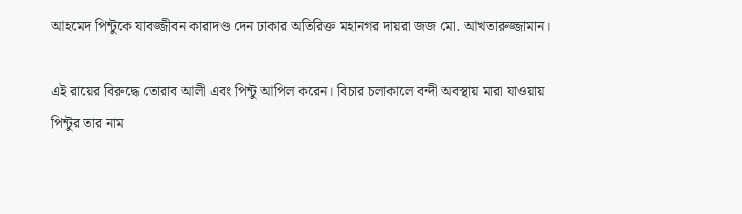আহমেদ পিন্টুকে যাবজ্জীবন কারাদণ্ড দেন ঢাকার অতিরিক্ত মহানগর দায়রা জজ মো. আখতারুজ্জামান।

এই রায়ের বিরুদ্ধে তোরাব আলী এবং পিন্টু আপিল করেন। বিচার চলাকালে বন্দী অবস্থায় মারা যাওয়ায় পিন্টুর তার নাম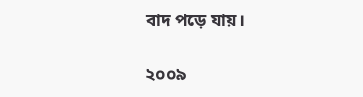বাদ পড়ে যায়।

২০০৯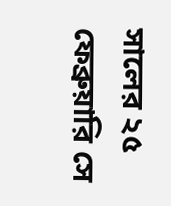সালের ২৫ ফেব্রুয়ারি সে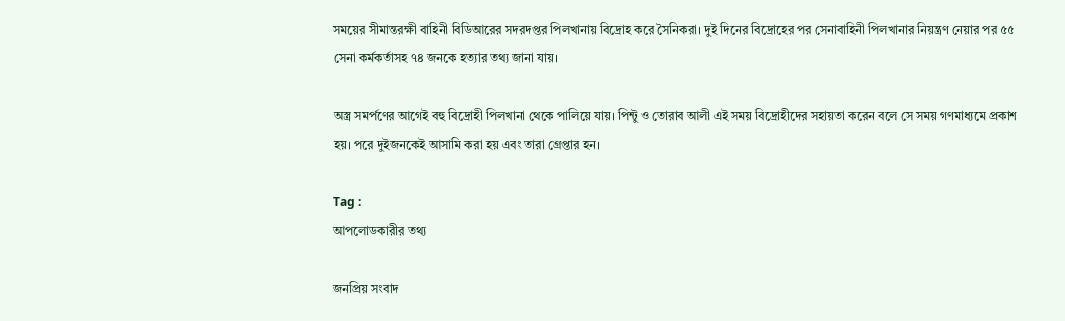সময়ের সীমান্তরক্ষী বাহিনী বিডিআরের সদরদপ্তর পিলখানায় বিদ্রোহ করে সৈনিকরা। দুই দিনের বিদ্রোহের পর সেনাবাহিনী পিলখানার নিয়ন্ত্রণ নেয়ার পর ৫৫ সেনা কর্মকর্তাসহ ৭৪ জনকে হত্যার তথ্য জানা যায়।

অস্ত্র সমর্পণের আগেই বহু বিদ্রোহী পিলখানা থেকে পালিয়ে যায়। পিন্টু ও তোরাব আলী এই সময় বিদ্রোহীদের সহায়তা করেন বলে সে সময় গণমাধ্যমে প্রকাশ হয়। পরে দুইজনকেই আসামি করা হয় এবং তারা গ্রেপ্তার হন।

Tag :
আপলোডকারীর তথ্য

জনপ্রিয় সংবাদ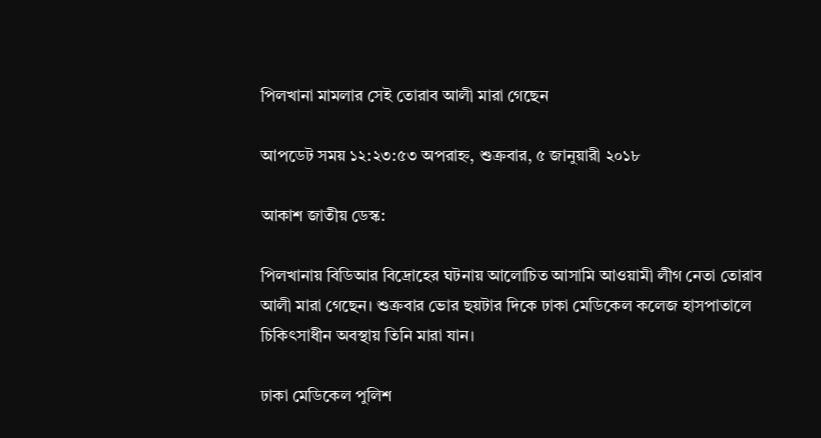পিলখানা মামলার সেই তোরাব আলী মারা গেছেন

আপডেট সময় ১২:২৩:৫৩ অপরাহ্ন, শুক্রবার, ৫ জানুয়ারী ২০১৮

আকাশ জাতীয় ডেস্ক:

পিলখানায় বিডিআর বিদ্রোহের ঘটনায় আলোচিত আসামি আওয়ামী লীগ নেতা তোরাব আলী মারা গেছেন। শুক্রবার ভোর ছয়টার দিকে ঢাকা মেডিকেল কলেজ হাসপাতালে চিকিৎসাধীন অবস্থায় তিনি মারা যান।

ঢাকা মেডিকেল পুলিশ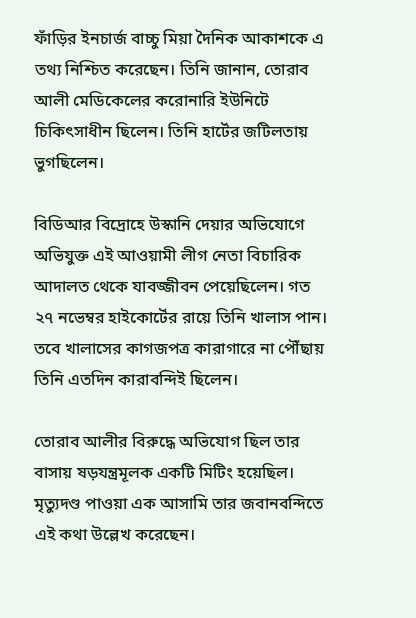ফাঁড়ির ইনচার্জ বাচ্চু মিয়া দৈনিক আকাশকে এ তথ্য নিশ্চিত করেছেন। তিনি জানান, তোরাব আলী মেডিকেলের করোনারি ইউনিটে চিকিৎসাধীন ছিলেন। তিনি হার্টের জটিলতায় ভুগছিলেন।

বিডিআর বিদ্রোহে উস্কানি দেয়ার অভিযোগে অভিযুক্ত এই আওয়ামী লীগ নেতা বিচারিক আদালত থেকে যাবজ্জীবন পেয়েছিলেন। গত ২৭ নভেম্বর হাইকোর্টের রায়ে তিনি খালাস পান। তবে খালাসের কাগজপত্র কারাগারে না পৌঁছায় তিনি এতদিন কারাবন্দিই ছিলেন।

তোরাব আলীর বিরুদ্ধে অভিযোগ ছিল তার বাসায় ষড়যন্ত্রমূলক একটি মিটিং হয়েছিল। মৃত্যুদণ্ড পাওয়া এক আসামি তার জবানবন্দিতে এই কথা উল্লেখ করেছেন।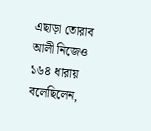এছাড়া তোরাব আলী নিজেও ১৬৪ ধারায় বলেছিলেন,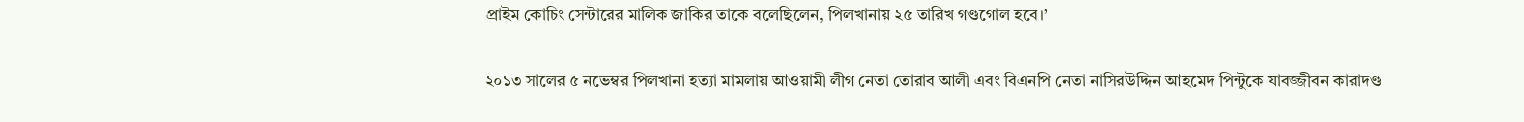প্রাইম কোচিং সেন্টারের মালিক জাকির তাকে বলেছিলেন, পিলখানায় ২৫ তারিখ গণ্ডগোল হবে।’

২০১৩ সালের ৫ নভেম্বর পিলখানা হত্যা মামলায় আওয়ামী লীগ নেতা তোরাব আলী এবং বিএনপি নেতা নাসিরউদ্দিন আহমেদ পিন্টুকে যাবজ্জীবন কারাদণ্ড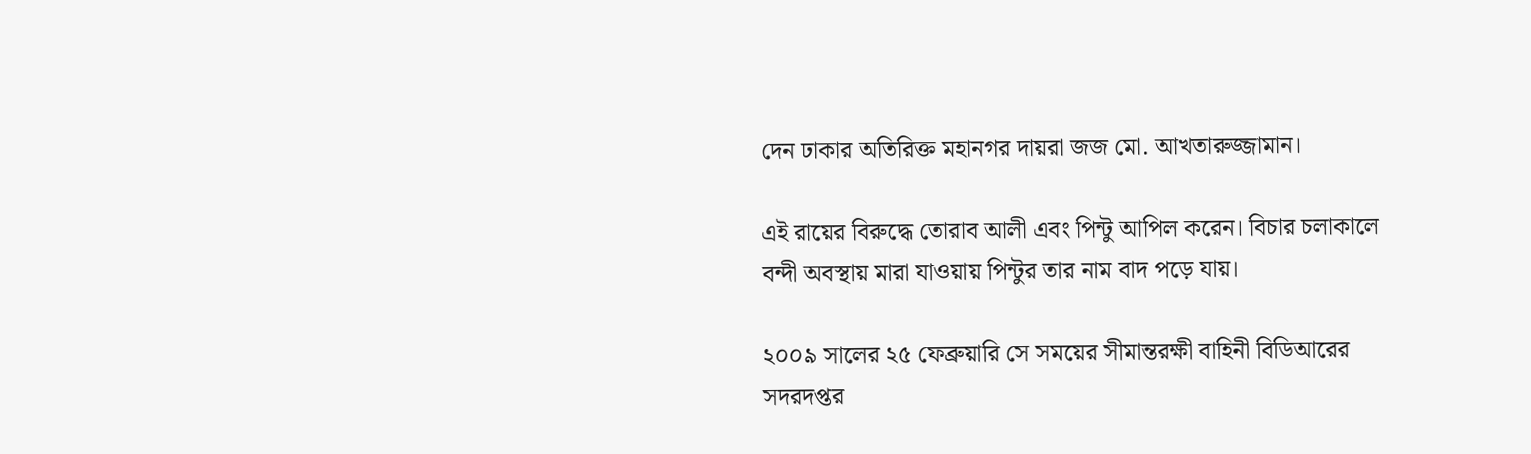দেন ঢাকার অতিরিক্ত মহানগর দায়রা জজ মো. আখতারুজ্জামান।

এই রায়ের বিরুদ্ধে তোরাব আলী এবং পিন্টু আপিল করেন। বিচার চলাকালে বন্দী অবস্থায় মারা যাওয়ায় পিন্টুর তার নাম বাদ পড়ে যায়।

২০০৯ সালের ২৫ ফেব্রুয়ারি সে সময়ের সীমান্তরক্ষী বাহিনী বিডিআরের সদরদপ্তর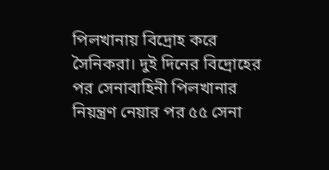পিলখানায় বিদ্রোহ করে সৈনিকরা। দুই দিনের বিদ্রোহের পর সেনাবাহিনী পিলখানার নিয়ন্ত্রণ নেয়ার পর ৫৫ সেনা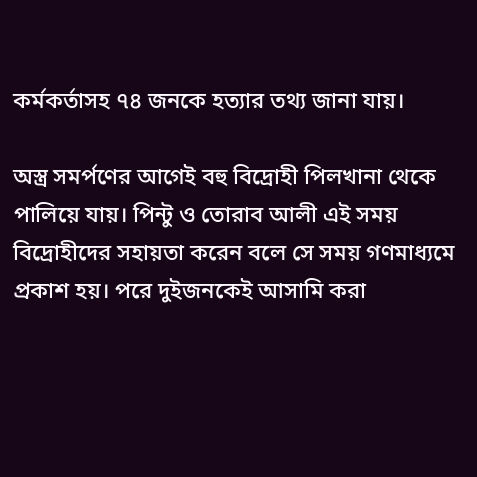কর্মকর্তাসহ ৭৪ জনকে হত্যার তথ্য জানা যায়।

অস্ত্র সমর্পণের আগেই বহু বিদ্রোহী পিলখানা থেকে পালিয়ে যায়। পিন্টু ও তোরাব আলী এই সময় বিদ্রোহীদের সহায়তা করেন বলে সে সময় গণমাধ্যমে প্রকাশ হয়। পরে দুইজনকেই আসামি করা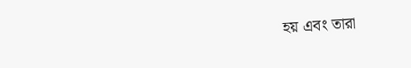হয় এবং তারা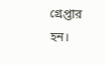গ্রেপ্তার হন।